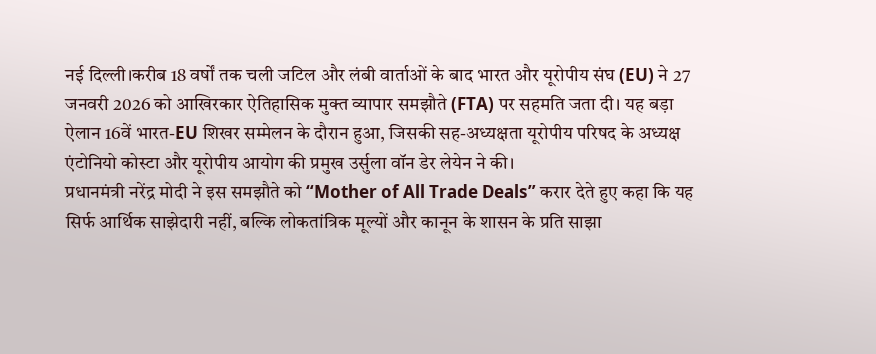नई दिल्ली।करीब 18 वर्षों तक चली जटिल और लंबी वार्ताओं के बाद भारत और यूरोपीय संघ (EU) ने 27 जनवरी 2026 को आखिरकार ऐतिहासिक मुक्त व्यापार समझौते (FTA) पर सहमति जता दी। यह बड़ा ऐलान 16वें भारत-EU शिखर सम्मेलन के दौरान हुआ, जिसकी सह-अध्यक्षता यूरोपीय परिषद के अध्यक्ष एंटोनियो कोस्टा और यूरोपीय आयोग की प्रमुख उर्सुला वॉन डेर लेयेन ने की।
प्रधानमंत्री नरेंद्र मोदी ने इस समझौते को “Mother of All Trade Deals” करार देते हुए कहा कि यह सिर्फ आर्थिक साझेदारी नहीं, बल्कि लोकतांत्रिक मूल्यों और कानून के शासन के प्रति साझा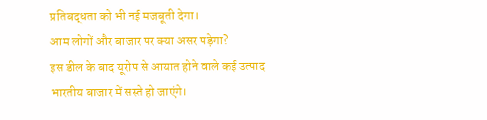प्रतिबद्धता को भी नई मजबूती देगा।
आम लोगों और बाजार पर क्या असर पड़ेगा?
इस डील के बाद यूरोप से आयात होने वाले कई उत्पाद भारतीय बाजार में सस्ते हो जाएंगे।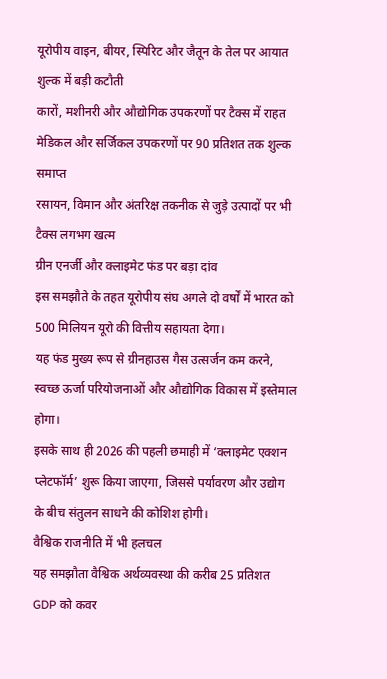यूरोपीय वाइन, बीयर, स्पिरिट और जैतून के तेल पर आयात शुल्क में बड़ी कटौती
कारों, मशीनरी और औद्योगिक उपकरणों पर टैक्स में राहत
मेडिकल और सर्जिकल उपकरणों पर 90 प्रतिशत तक शुल्क समाप्त
रसायन, विमान और अंतरिक्ष तकनीक से जुड़े उत्पादों पर भी टैक्स लगभग खत्म
ग्रीन एनर्जी और क्लाइमेट फंड पर बड़ा दांव
इस समझौते के तहत यूरोपीय संघ अगले दो वर्षों में भारत को 500 मिलियन यूरो की वित्तीय सहायता देगा।
यह फंड मुख्य रूप से ग्रीनहाउस गैस उत्सर्जन कम करने, स्वच्छ ऊर्जा परियोजनाओं और औद्योगिक विकास में इस्तेमाल होगा।
इसके साथ ही 2026 की पहली छमाही में ‘क्लाइमेट एक्शन प्लेटफॉर्म’ शुरू किया जाएगा, जिससे पर्यावरण और उद्योग के बीच संतुलन साधने की कोशिश होगी।
वैश्विक राजनीति में भी हलचल
यह समझौता वैश्विक अर्थव्यवस्था की करीब 25 प्रतिशत GDP को कवर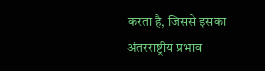करता है, जिससे इसका अंतरराष्ट्रीय प्रभाव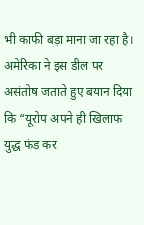भी काफी बड़ा माना जा रहा है।
अमेरिका ने इस डील पर असंतोष जताते हुए बयान दिया कि “यूरोप अपने ही खिलाफ युद्ध फंड कर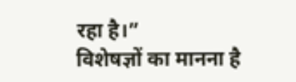रहा है।”
विशेषज्ञों का मानना है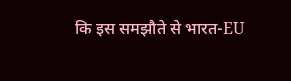कि इस समझौते से भारत-EU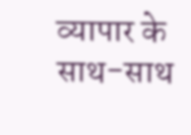व्यापार के साथ-साथ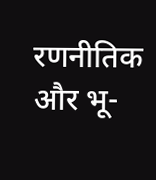रणनीतिक और भू-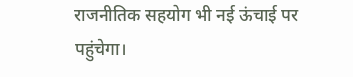राजनीतिक सहयोग भी नई ऊंचाई पर पहुंचेगा।